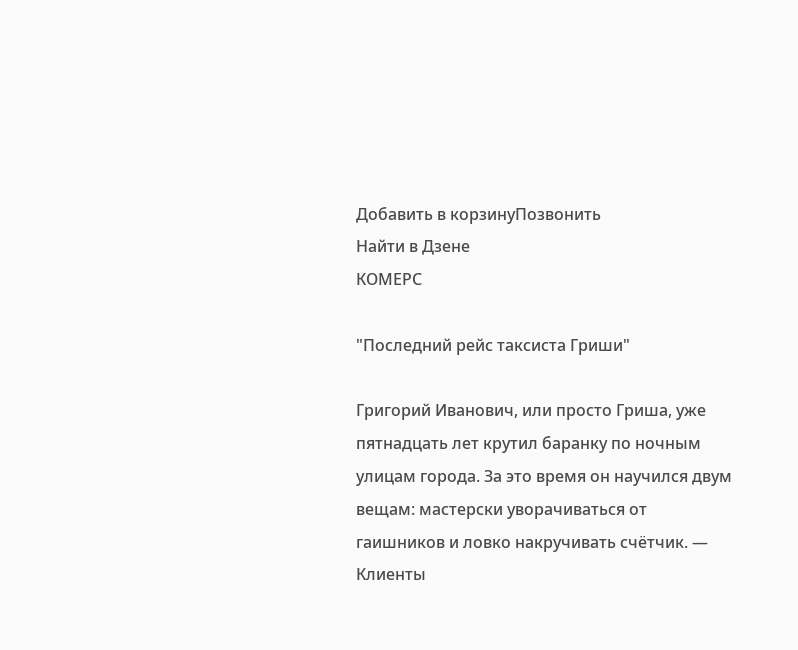Добавить в корзинуПозвонить
Найти в Дзене
КОМЕРС

"Последний рейс таксиста Гриши"

Григорий Иванович, или просто Гриша, уже пятнадцать лет крутил баранку по ночным улицам города. За это время он научился двум вещам: мастерски уворачиваться от гаишников и ловко накручивать счётчик. — Клиенты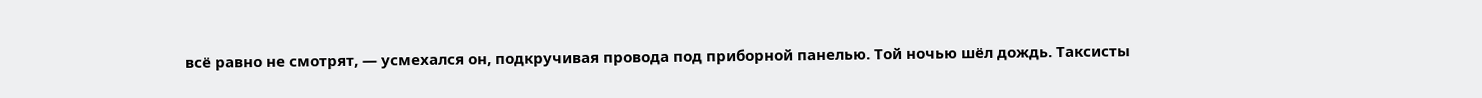всё равно не смотрят, — усмехался он, подкручивая провода под приборной панелью. Той ночью шёл дождь. Таксисты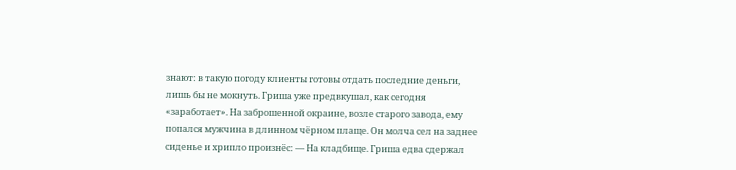знают: в такую погоду клиенты готовы отдать последние деньги, лишь бы не мокнуть. Гриша уже предвкушал, как сегодня «заработает». На заброшенной окраине, возле старого завода, ему попался мужчина в длинном чёрном плаще. Он молча сел на заднее сиденье и хрипло произнёс: — На кладбище. Гриша едва сдержал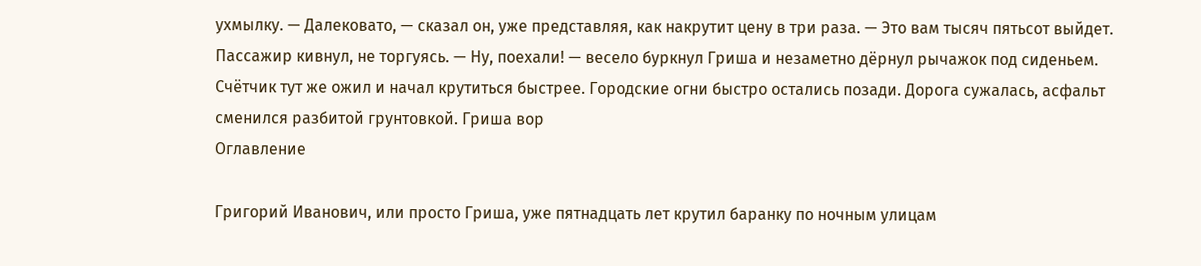ухмылку. — Далековато, — сказал он, уже представляя, как накрутит цену в три раза. — Это вам тысяч пятьсот выйдет. Пассажир кивнул, не торгуясь. — Ну, поехали! — весело буркнул Гриша и незаметно дёрнул рычажок под сиденьем. Счётчик тут же ожил и начал крутиться быстрее. Городские огни быстро остались позади. Дорога сужалась, асфальт сменился разбитой грунтовкой. Гриша вор
Оглавление

Григорий Иванович, или просто Гриша, уже пятнадцать лет крутил баранку по ночным улицам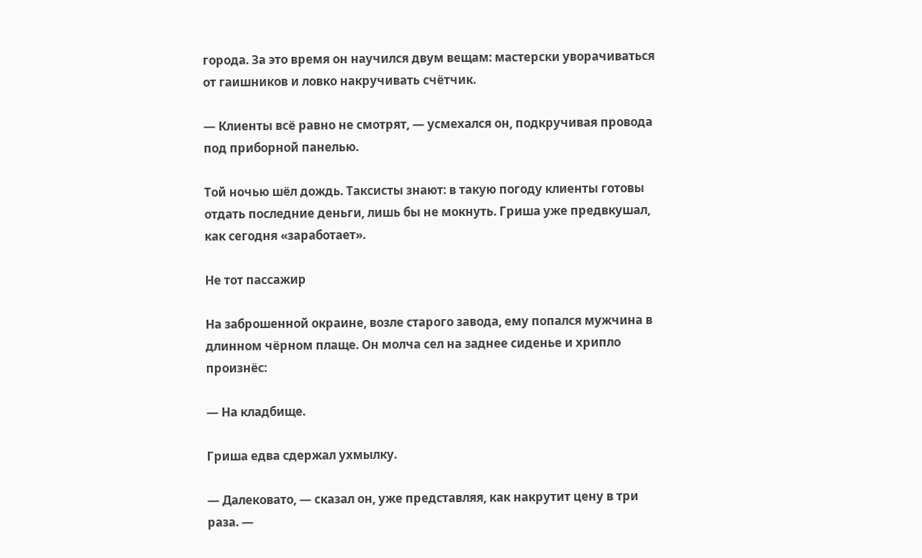города. За это время он научился двум вещам: мастерски уворачиваться от гаишников и ловко накручивать счётчик.

— Клиенты всё равно не смотрят, — усмехался он, подкручивая провода под приборной панелью.

Той ночью шёл дождь. Таксисты знают: в такую погоду клиенты готовы отдать последние деньги, лишь бы не мокнуть. Гриша уже предвкушал, как сегодня «заработает».

Не тот пассажир

На заброшенной окраине, возле старого завода, ему попался мужчина в длинном чёрном плаще. Он молча сел на заднее сиденье и хрипло произнёс:

— На кладбище.

Гриша едва сдержал ухмылку.

— Далековато, — сказал он, уже представляя, как накрутит цену в три раза. —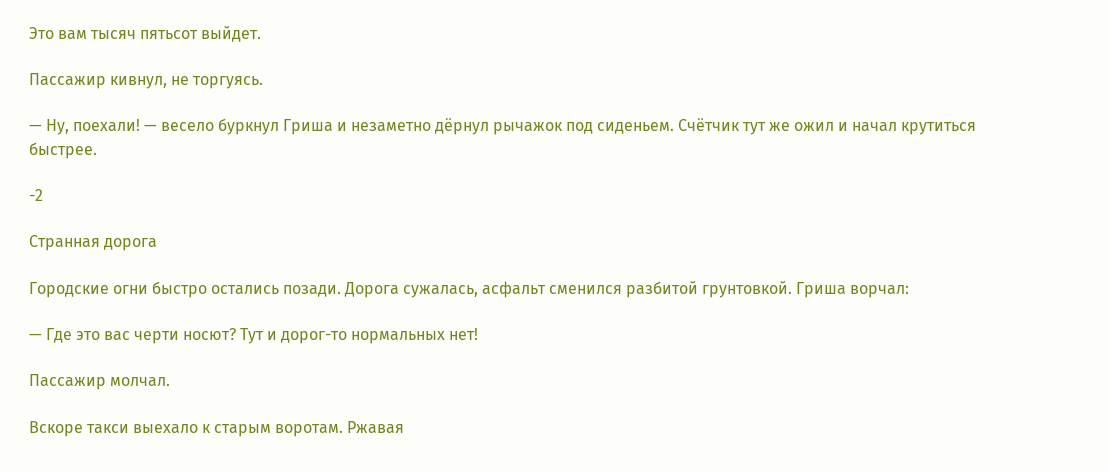Это вам тысяч пятьсот выйдет.

Пассажир кивнул, не торгуясь.

— Ну, поехали! — весело буркнул Гриша и незаметно дёрнул рычажок под сиденьем. Счётчик тут же ожил и начал крутиться быстрее.

-2

Странная дорога

Городские огни быстро остались позади. Дорога сужалась, асфальт сменился разбитой грунтовкой. Гриша ворчал:

— Где это вас черти носют? Тут и дорог-то нормальных нет!

Пассажир молчал.

Вскоре такси выехало к старым воротам. Ржавая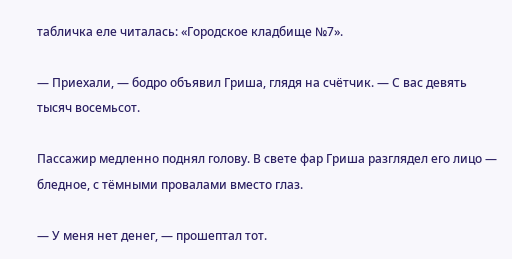табличка еле читалась: «Городское кладбище №7».

— Приехали, — бодро объявил Гриша, глядя на счётчик. — С вас девять тысяч восемьсот.

Пассажир медленно поднял голову. В свете фар Гриша разглядел его лицо — бледное, с тёмными провалами вместо глаз.

— У меня нет денег, — прошептал тот.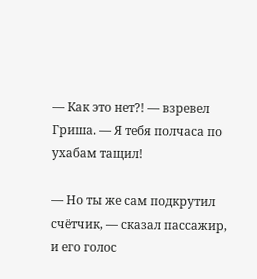— Как это нет?! — взревел Гриша. — Я тебя полчаса по ухабам тащил!

— Но ты же сам подкрутил счётчик, — сказал пассажир, и его голос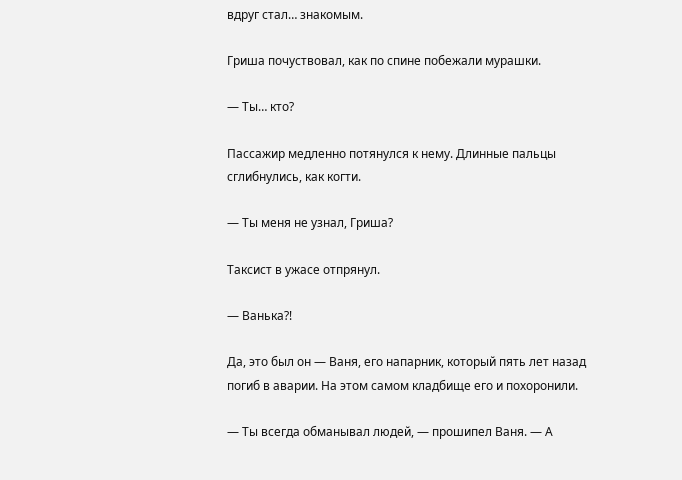вдруг стал… знакомым.

Гриша почуствовал, как по спине побежали мурашки.

— Ты… кто?

Пассажир медленно потянулся к нему. Длинные пальцы сглибнулись, как когти.

— Ты меня не узнал, Гриша?

Таксист в ужасе отпрянул.

— Ванька?!

Да, это был он — Ваня, его напарник, который пять лет назад погиб в аварии. На этом самом кладбище его и похоронили.

— Ты всегда обманывал людей, — прошипел Ваня. — А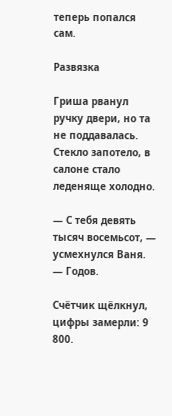теперь попался сам.

Развязка

Гриша рванул ручку двери, но та не поддавалась. Стекло запотело, в салоне стало леденяще холодно.

— С тебя девять тысяч восемьсот, — усмехнулся Ваня. — Годов.

Счётчик щёлкнул, цифры замерли: 9 800.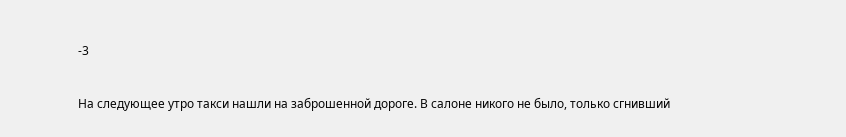-3

На следующее утро такси нашли на заброшенной дороге. В салоне никого не было, только сгнивший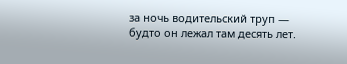за ночь водительский труп — будто он лежал там десять лет.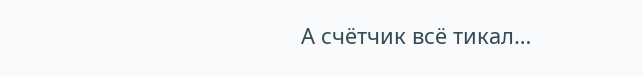А счётчик всё тикал…